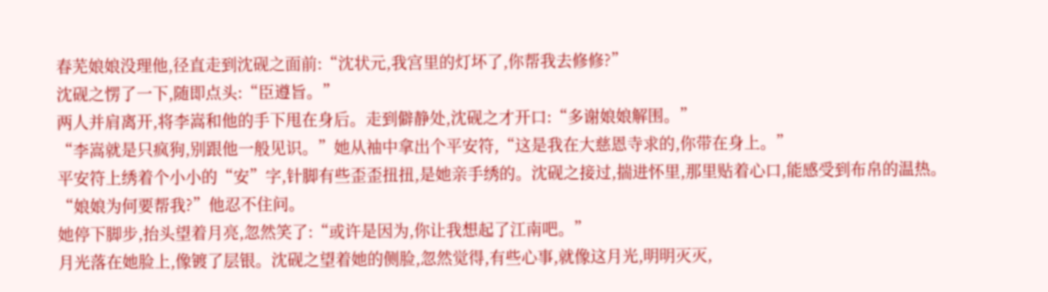春芜娘娘没理他,径直走到沈砚之面前:“沈状元,我宫里的灯坏了,你帮我去修修?”
沈砚之愣了一下,随即点头:“臣遵旨。”
两人并肩离开,将李嵩和他的手下甩在身后。走到僻静处,沈砚之才开口:“多谢娘娘解围。”
“李嵩就是只疯狗,别跟他一般见识。”她从袖中拿出个平安符,“这是我在大慈恩寺求的,你带在身上。”
平安符上绣着个小小的“安”字,针脚有些歪歪扭扭,是她亲手绣的。沈砚之接过,揣进怀里,那里贴着心口,能感受到布帛的温热。
“娘娘为何要帮我?”他忍不住问。
她停下脚步,抬头望着月亮,忽然笑了:“或许是因为,你让我想起了江南吧。”
月光落在她脸上,像镀了层银。沈砚之望着她的侧脸,忽然觉得,有些心事,就像这月光,明明灭灭,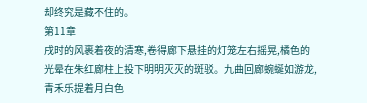却终究是藏不住的。
第11章
戌时的风裹着夜的清寒,卷得廊下悬挂的灯笼左右摇晃,橘色的光晕在朱红廊柱上投下明明灭灭的斑驳。九曲回廊蜿蜒如游龙,青禾乐提着月白色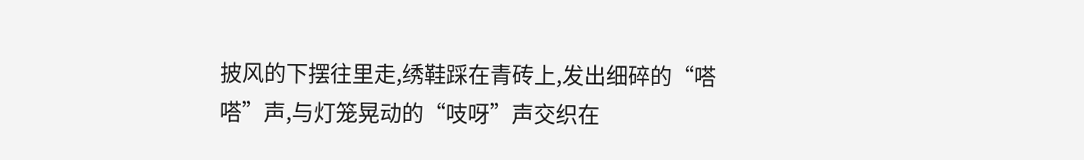披风的下摆往里走,绣鞋踩在青砖上,发出细碎的“嗒嗒”声,与灯笼晃动的“吱呀”声交织在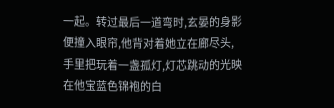一起。转过最后一道弯时,玄晏的身影便撞入眼帘,他背对着她立在廊尽头,手里把玩着一盏孤灯,灯芯跳动的光映在他宝蓝色锦袍的白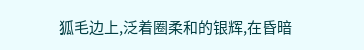狐毛边上,泛着圈柔和的银辉,在昏暗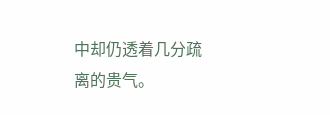中却仍透着几分疏离的贵气。